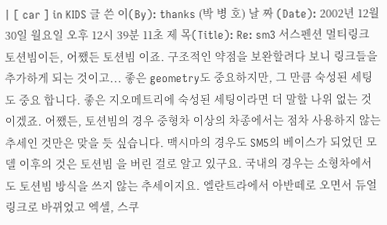| [ car ] in KIDS 글 쓴 이(By): thanks (박 병 호) 날 짜 (Date): 2002년 12월 30일 월요일 오후 12시 39분 11초 제 목(Title): Re: sm3 서스펜션 멀티링크 토션빔이든, 어쨌든 토션빔 이죠. 구조적인 약점을 보완할려다 보니 링크들을 추가하게 되는 것이고... 좋은 geometry도 중요하지만, 그 만큼 숙성된 세팅도 중요 합니다. 좋은 지오메트리에 숙성된 세팅이라면 더 말할 나위 없는 것이겠죠. 어쨌든, 토션빔의 경우 중형차 이상의 차종에서는 점차 사용하지 않는 추세인 것만은 맞을 듯 싶습니다. 맥시마의 경우도 SM5의 베이스가 되었던 모델 이후의 것은 토션빔 을 버린 걸로 알고 있구요. 국내의 경우는 소형차에서도 토션빔 방식을 쓰지 않는 추세이지요. 엘란트라에서 아반떼로 오면서 듀얼링크로 바뀌었고 엑셀, 스쿠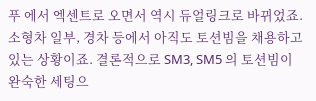푸 에서 엑센트로 오면서 역시 듀얼링크로 바뀌었죠. 소형차 일부, 경차 등에서 아직도 토션빔을 채용하고 있는 상황이죠. 결론적으로 SM3, SM5 의 토션빔이 완숙한 세팅으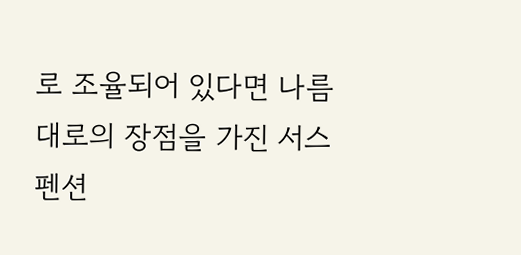로 조율되어 있다면 나름대로의 장점을 가진 서스펜션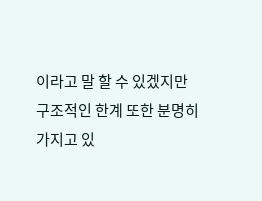이라고 말 할 수 있겠지만 구조적인 한계 또한 분명히 가지고 있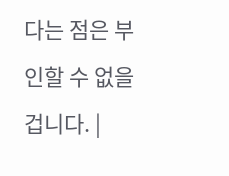다는 점은 부인할 수 없을 겁니다. |